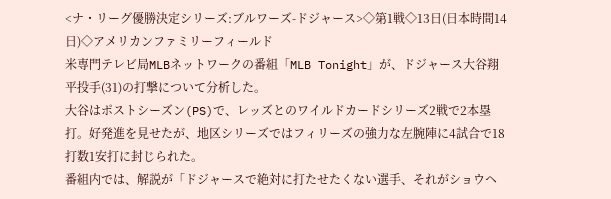<ナ・リーグ優勝決定シリーズ:ブルワーズ-ドジャース>◇第1戦◇13日(日本時間14日)◇アメリカンファミリーフィールド
米専門テレビ局MLBネットワークの番組「MLB Tonight」が、ドジャース大谷翔平投手(31)の打撃について分析した。
大谷はポストシーズン(PS)で、レッズとのワイルドカードシリーズ2戦で2本塁打。好発進を見せたが、地区シリーズではフィリーズの強力な左腕陣に4試合で18打数1安打に封じられた。
番組内では、解説が「ドジャースで絶対に打たせたくない選手、それがショウヘ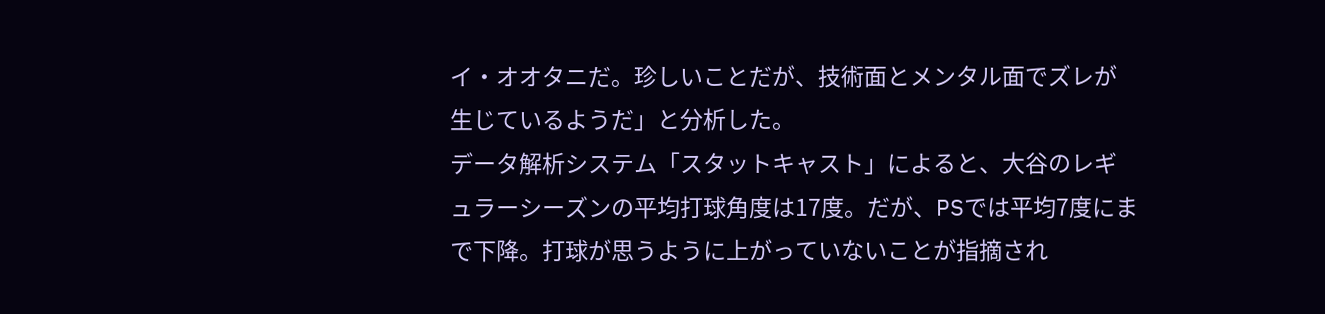イ・オオタニだ。珍しいことだが、技術面とメンタル面でズレが生じているようだ」と分析した。
データ解析システム「スタットキャスト」によると、大谷のレギュラーシーズンの平均打球角度は17度。だが、PSでは平均7度にまで下降。打球が思うように上がっていないことが指摘され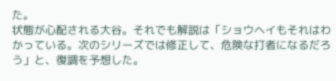た。
状態が心配される大谷。それでも解説は「ショウヘイもそれはわかっている。次のシリーズでは修正して、危険な打者になるだろう」と、復調を予想した。